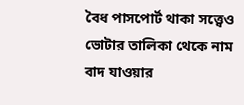বৈধ পাসপোর্ট থাকা সত্ত্বেও ভোটার তালিকা থেকে নাম বাদ যাওয়ার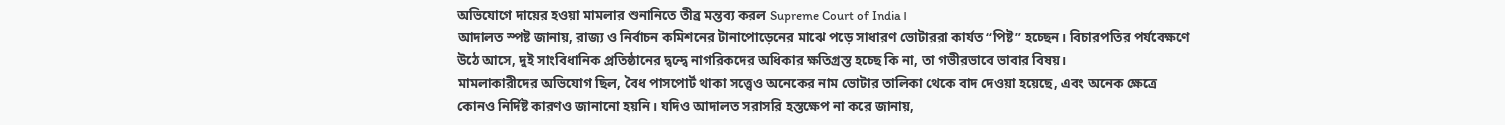অভিযোগে দায়ের হওয়া মামলার শুনানিতে তীব্র মন্তব্য করল Supreme Court of India।
আদালত স্পষ্ট জানায়, রাজ্য ও নির্বাচন কমিশনের টানাপোড়েনের মাঝে পড়ে সাধারণ ভোটাররা কার্যত “পিষ্ট” হচ্ছেন। বিচারপতির পর্যবেক্ষণে উঠে আসে, দুই সাংবিধানিক প্রতিষ্ঠানের দ্বন্দ্বে নাগরিকদের অধিকার ক্ষতিগ্রস্ত হচ্ছে কি না, তা গভীরভাবে ভাবার বিষয়।
মামলাকারীদের অভিযোগ ছিল, বৈধ পাসপোর্ট থাকা সত্ত্বেও অনেকের নাম ভোটার তালিকা থেকে বাদ দেওয়া হয়েছে, এবং অনেক ক্ষেত্রে কোনও নির্দিষ্ট কারণও জানানো হয়নি। যদিও আদালত সরাসরি হস্তক্ষেপ না করে জানায়,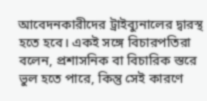আবেদনকারীদের ট্রাইব্যুনালের দ্বারস্থ হতে হবে। একই সঙ্গে বিচারপতিরা বলেন, প্রশাসনিক বা বিচারিক স্তরে ভুল হতে পারে, কিন্তু সেই কারণে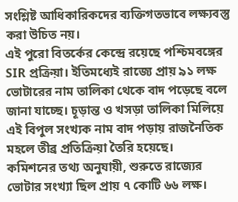সংশ্লিষ্ট আধিকারিকদের ব্যক্তিগতভাবে লক্ষ্যবস্তু করা উচিত নয়।
এই পুরো বিতর্কের কেন্দ্রে রয়েছে পশ্চিমবঙ্গের SIR প্রক্রিয়া। ইতিমধ্যেই রাজ্যে প্রায় ৯১ লক্ষ ভোটারের নাম তালিকা থেকে বাদ পড়েছে বলে জানা যাচ্ছে। চূড়ান্ত ও খসড়া তালিকা মিলিয়ে এই বিপুল সংখ্যক নাম বাদ পড়ায় রাজনৈতিক মহলে তীব্র প্রতিক্রিয়া তৈরি হয়েছে।
কমিশনের তথ্য অনুযায়ী, শুরুতে রাজ্যের ভোটার সংখ্যা ছিল প্রায় ৭ কোটি ৬৬ লক্ষ।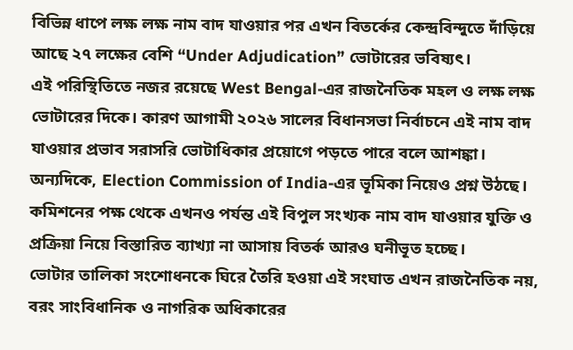বিভিন্ন ধাপে লক্ষ লক্ষ নাম বাদ যাওয়ার পর এখন বিতর্কের কেন্দ্রবিন্দুতে দাঁড়িয়ে আছে ২৭ লক্ষের বেশি “Under Adjudication” ভোটারের ভবিষ্যৎ।
এই পরিস্থিতিতে নজর রয়েছে West Bengal-এর রাজনৈতিক মহল ও লক্ষ লক্ষ ভোটারের দিকে। কারণ আগামী ২০২৬ সালের বিধানসভা নির্বাচনে এই নাম বাদ যাওয়ার প্রভাব সরাসরি ভোটাধিকার প্রয়োগে পড়তে পারে বলে আশঙ্কা।
অন্যদিকে, Election Commission of India-এর ভূমিকা নিয়েও প্রশ্ন উঠছে। কমিশনের পক্ষ থেকে এখনও পর্যন্ত এই বিপুল সংখ্যক নাম বাদ যাওয়ার যুক্তি ও প্রক্রিয়া নিয়ে বিস্তারিত ব্যাখ্যা না আসায় বিতর্ক আরও ঘনীভূত হচ্ছে।
ভোটার তালিকা সংশোধনকে ঘিরে তৈরি হওয়া এই সংঘাত এখন রাজনৈতিক নয়, বরং সাংবিধানিক ও নাগরিক অধিকারের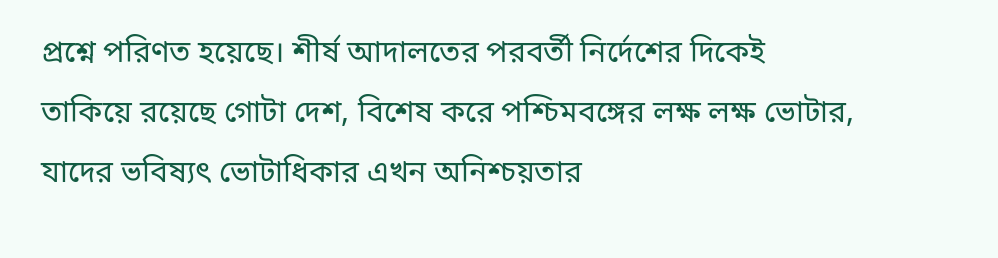প্রশ্নে পরিণত হয়েছে। শীর্ষ আদালতের পরবর্তী নির্দেশের দিকেই তাকিয়ে রয়েছে গোটা দেশ, বিশেষ করে পশ্চিমবঙ্গের লক্ষ লক্ষ ভোটার, যাদের ভবিষ্যৎ ভোটাধিকার এখন অনিশ্চয়তার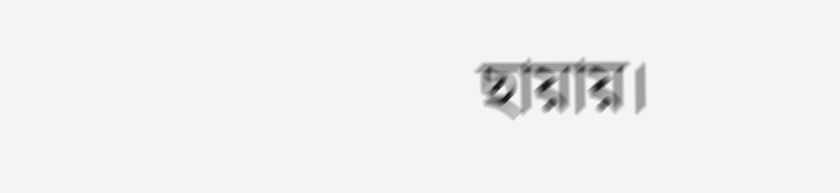ছায়ায়।